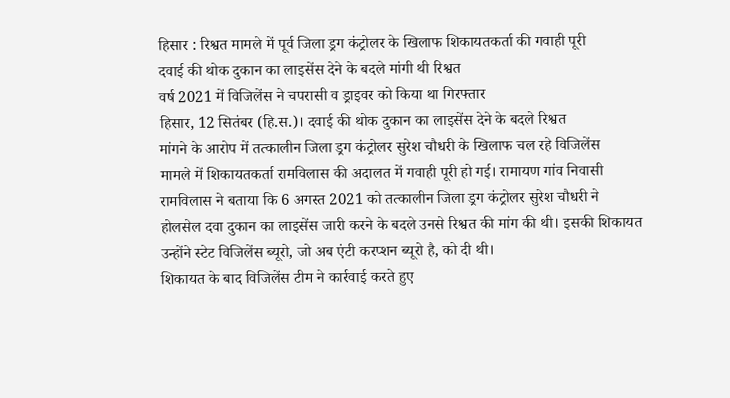हिसार : रिश्वत मामले में पूर्व जिला ड्रग कंट्रोलर के खिलाफ शिकायतकर्ता की गवाही पूरी
दवाई की थोक दुकान का लाइसेंस देने के बदले मांगी थी रिश्वत
वर्ष 2021 में विजिलेंस ने चपरासी व ड्राइवर को किया था गिरफ्तार
हिसार, 12 सितंबर (हि.स.)। दवाई की थोक दुकान का लाइसेंस देने के बदले रिश्वत
मांगने के आरोप में तत्कालीन जिला ड्रग कंट्रोलर सुरेश चौधरी के खिलाफ चल रहे विजिलेंस
मामले में शिकायतकर्ता रामविलास की अदालत में गवाही पूरी हो गई। रामायण गांव निवासी
रामविलास ने बताया कि 6 अगस्त 2021 को तत्कालीन जिला ड्रग कंट्रोलर सुरेश चौधरी ने
होलसेल दवा दुकान का लाइसेंस जारी करने के बदले उनसे रिश्वत की मांग की थी। इसकी शिकायत
उन्होंने स्टेट विजिलेंस ब्यूरो, जो अब एंटी करप्शन ब्यूरो है, को दी थी।
शिकायत के बाद विजिलेंस टीम ने कार्रवाई करते हुए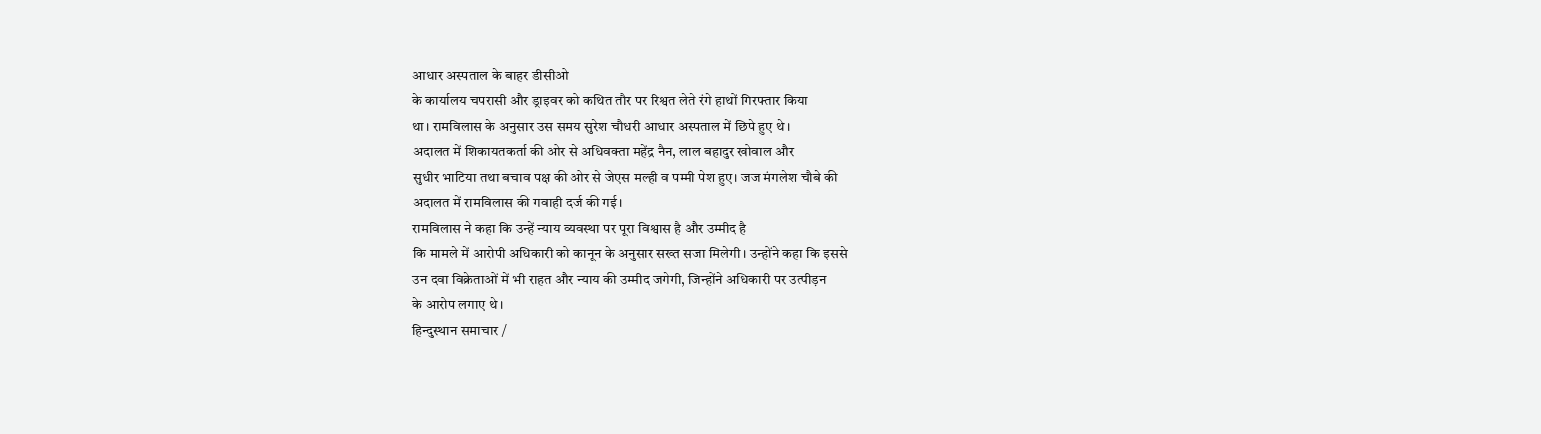आधार अस्पताल के बाहर डीसीओ
के कार्यालय चपरासी और ड्राइवर को कथित तौर पर रिश्वत लेते रंगे हाथों गिरफ्तार किया
था। रामविलास के अनुसार उस समय सुरेश चौधरी आधार अस्पताल में छिपे हुए थे।
अदालत में शिकायतकर्ता की ओर से अधिवक्ता महेंद्र नैन, लाल बहादुर खोवाल और
सुधीर भाटिया तथा बचाव पक्ष की ओर से जेएस मल्ही व पम्मी पेश हुए। जज मंगलेश चौबे की
अदालत में रामविलास की गवाही दर्ज की गई।
रामविलास ने कहा कि उन्हें न्याय व्यवस्था पर पूरा विश्वास है और उम्मीद है
कि मामले में आरोपी अधिकारी को कानून के अनुसार सख्त सजा मिलेगी। उन्होंने कहा कि इससे
उन दवा विक्रेताओं में भी राहत और न्याय की उम्मीद जगेगी, जिन्होंने अधिकारी पर उत्पीड़न
के आरोप लगाए थे।
हिन्दुस्थान समाचार /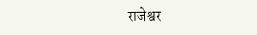राजेश्वर